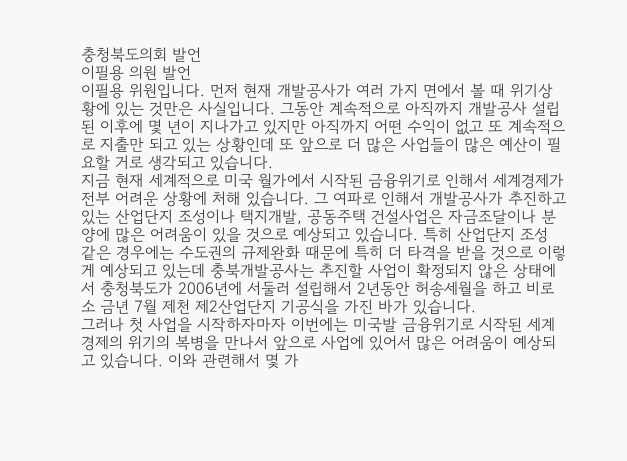충청북도의회 발언
이필용 의원 발언
이필용 위원입니다. 먼저 현재 개발공사가 여러 가지 면에서 볼 때 위기상황에 있는 것만은 사실입니다. 그동안 계속적으로 아직까지 개발공사 설립된 이후에 몇 년이 지나가고 있지만 아직까지 어떤 수익이 없고 또 계속적으로 지출만 되고 있는 상황인데 또 앞으로 더 많은 사업들이 많은 예산이 필요할 거로 생각되고 있습니다.
지금 현재 세계적으로 미국 월가에서 시작된 금융위기로 인해서 세계경제가 전부 어려운 상황에 처해 있습니다. 그 여파로 인해서 개발공사가 추진하고 있는 산업단지 조성이나 택지개발, 공동주택 건설사업은 자금조달이나 분양에 많은 어려움이 있을 것으로 예상되고 있습니다. 특히 산업단지 조성 같은 경우에는 수도권의 규제완화 때문에 특히 더 타격을 받을 것으로 이렇게 예상되고 있는데 충북개발공사는 추진할 사업이 확정되지 않은 상태에서 충청북도가 2006년에 서둘러 설립해서 2년동안 허송세월을 하고 비로소 금년 7월 제천 제2산업단지 기공식을 가진 바가 있습니다.
그러나 첫 사업을 시작하자마자 이번에는 미국발 금융위기로 시작된 세계경제의 위기의 복병을 만나서 앞으로 사업에 있어서 많은 어려움이 예상되고 있습니다. 이와 관련해서 몇 가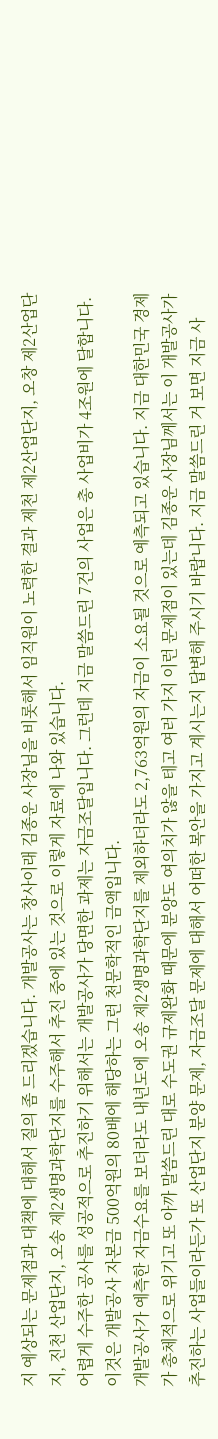지 예상되는 문제점과 대책에 대해서 질의 좀 드리겠습니다. 개발공사는 창사이래 김종운 사장님을 비롯해서 임직원이 노력한 결과 제천 제2산업단지, 오창 제2산업단지, 진천 산업단지, 오송 제2생명과학단지를 수주해서 추진 중에 있는 것으로 이렇게 자료에 나와 있습니다.
어렵게 수주한 공사를 성공적으로 추진하기 위해서는 개발공사가 당면한 과제는 자금조달입니다. 그런데 지금 말씀드린 7건의 사업은 총 사업비가 4조원에 달합니다. 이것은 개발공사 자본금 500억원의 80배에 해당하는 그런 천문학적인 금액입니다.
개발공사가 예측한 자금수요를 보더라도 내년도에 오송 제2생명과학단지를 제외하더라도 2,763억원의 자금이 소요될 것으로 예측되고 있습니다. 지금 대한민국 경제가 총체적으로 위기고 또 아까 말씀드린 대로 수도권 규제완화 때문에 분양도 여의치가 않을 테고 여러 가지 이런 문제점이 있는데 김종운 사장님께서는 이 개발공사가 추진하는 사업들이라든가 또 산업단지 분양 문제, 자금조달 문제에 대해서 어떠한 복안을 가지고 계시는지 답변해 주시기 바랍니다. 지금 말씀드린 거 보면 지금 사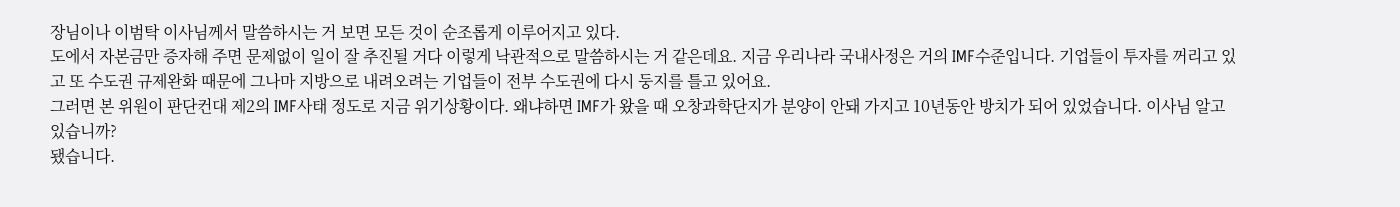장님이나 이범탁 이사님께서 말씀하시는 거 보면 모든 것이 순조롭게 이루어지고 있다.
도에서 자본금만 증자해 주면 문제없이 일이 잘 추진될 거다 이렇게 낙관적으로 말씀하시는 거 같은데요. 지금 우리나라 국내사정은 거의 IMF수준입니다. 기업들이 투자를 꺼리고 있고 또 수도권 규제완화 때문에 그나마 지방으로 내려오려는 기업들이 전부 수도권에 다시 둥지를 틀고 있어요.
그러면 본 위원이 판단컨대 제2의 IMF사태 정도로 지금 위기상황이다. 왜냐하면 IMF가 왔을 때 오창과학단지가 분양이 안돼 가지고 10년동안 방치가 되어 있었습니다. 이사님 알고 있습니까?
됐습니다.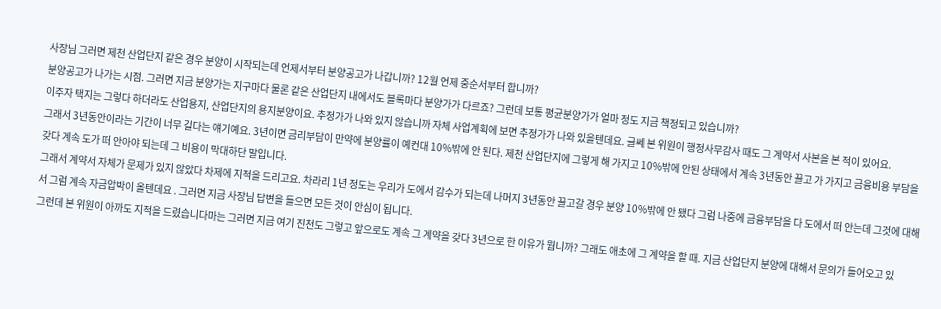사장님 그러면 제천 산업단지 같은 경우 분양이 시작되는데 언제서부터 분양공고가 나갑니까? 12월 언제 중순서부터 합니까?
분양공고가 나가는 시점. 그러면 지금 분양가는 지구마다 물론 같은 산업단지 내에서도 블록마다 분양가가 다르죠? 그런데 보통 평균분양가가 얼마 정도 지금 책정되고 있습니까?
이주자 택지는 그렇다 하더라도 산업용지, 산업단지의 용지분양이요. 추정가가 나와 있지 않습니까 자체 사업계획에 보면 추정가가 나와 있을텐데요. 글쎄 본 위원이 행정사무감사 때도 그 계약서 사본을 본 적이 있어요.
그래서 3년동안이라는 기간이 너무 길다는 얘기예요. 3년이면 금리부담이 만약에 분양률이 예컨대 10%밖에 안 된다. 제천 산업단지에 그렇게 해 가지고 10%밖에 안된 상태에서 계속 3년동안 끌고 가 가지고 금융비용 부담을 갖다 계속 도가 떠 안아야 되는데 그 비용이 막대하단 말입니다.
그래서 계약서 자체가 문제가 있지 않았다 차제에 지적을 드리고요. 차라리 1년 정도는 우리가 도에서 감수가 되는데 나머지 3년동안 끌고갈 경우 분양 10%밖에 안 됐다 그럼 나중에 금융부담을 다 도에서 떠 안는데 그것에 대해서 그럼 계속 자금압박이 올텐데요 . 그러면 지금 사장님 답변을 들으면 모든 것이 안심이 됩니다.
그런데 본 위원이 아까도 지적을 드렸습니다마는 그러면 지금 여기 진천도 그렇고 앞으로도 계속 그 계약을 갖다 3년으로 한 이유가 뭡니까? 그래도 애초에 그 계약을 할 때. 지금 산업단지 분양에 대해서 문의가 들어오고 있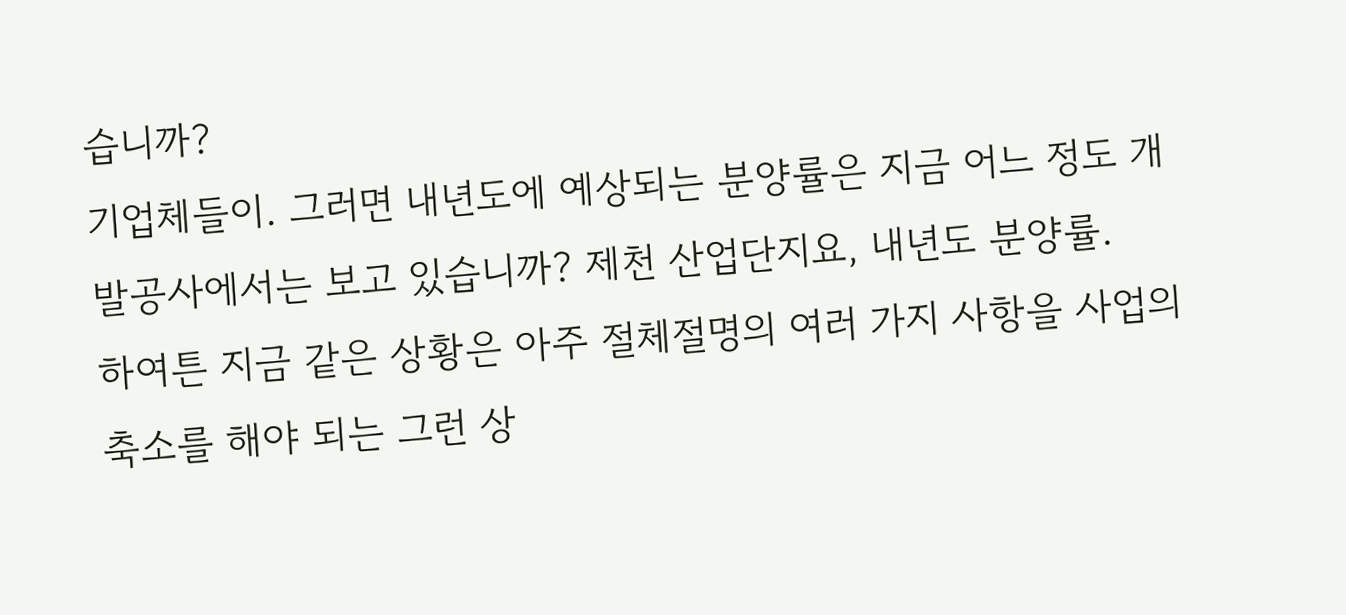습니까?
기업체들이. 그러면 내년도에 예상되는 분양률은 지금 어느 정도 개발공사에서는 보고 있습니까? 제천 산업단지요, 내년도 분양률.
하여튼 지금 같은 상황은 아주 절체절명의 여러 가지 사항을 사업의 축소를 해야 되는 그런 상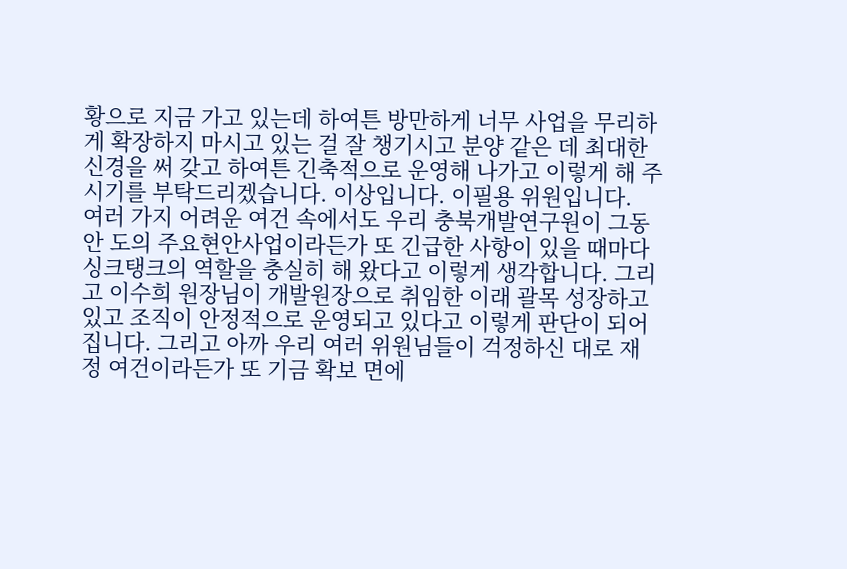황으로 지금 가고 있는데 하여튼 방만하게 너무 사업을 무리하게 확장하지 마시고 있는 걸 잘 챙기시고 분양 같은 데 최대한 신경을 써 갖고 하여튼 긴축적으로 운영해 나가고 이렇게 해 주시기를 부탁드리겠습니다. 이상입니다. 이필용 위원입니다.
여러 가지 어려운 여건 속에서도 우리 충북개발연구원이 그동안 도의 주요현안사업이라든가 또 긴급한 사항이 있을 때마다 싱크탱크의 역할을 충실히 해 왔다고 이렇게 생각합니다. 그리고 이수희 원장님이 개발원장으로 취임한 이래 괄목 성장하고 있고 조직이 안정적으로 운영되고 있다고 이렇게 판단이 되어 집니다. 그리고 아까 우리 여러 위원님들이 걱정하신 대로 재정 여건이라든가 또 기금 확보 면에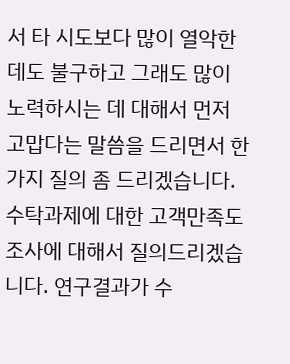서 타 시도보다 많이 열악한데도 불구하고 그래도 많이 노력하시는 데 대해서 먼저 고맙다는 말씀을 드리면서 한 가지 질의 좀 드리겠습니다.
수탁과제에 대한 고객만족도 조사에 대해서 질의드리겠습니다. 연구결과가 수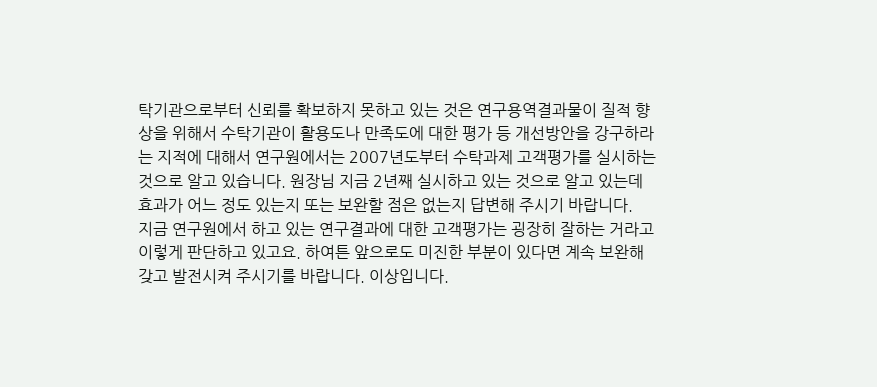탁기관으로부터 신뢰를 확보하지 못하고 있는 것은 연구용역결과물이 질적 향상을 위해서 수탁기관이 활용도나 만족도에 대한 평가 등 개선방안을 강구하라는 지적에 대해서 연구원에서는 2007년도부터 수탁과제 고객평가를 실시하는 것으로 알고 있습니다. 원장님 지금 2년째 실시하고 있는 것으로 알고 있는데 효과가 어느 정도 있는지 또는 보완할 점은 없는지 답변해 주시기 바랍니다.
지금 연구원에서 하고 있는 연구결과에 대한 고객평가는 굉장히 잘하는 거라고 이렇게 판단하고 있고요. 하여튼 앞으로도 미진한 부분이 있다면 계속 보완해 갖고 발전시켜 주시기를 바랍니다. 이상입니다.